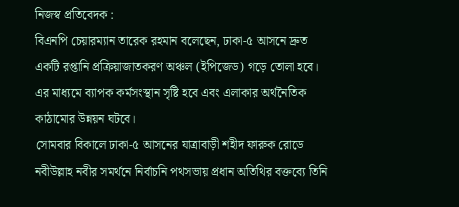নিজস্ব প্রতিবেদক :
বিএনপি চেয়ারম্যান তারেক রহমান বলেছেন, ঢাকা-৫ আসনে দ্রুত একটি রপ্তানি প্রক্রিয়াজাতকরণ অঞ্চল (ইপিজেড) গড়ে তোলা হবে। এর মাধ্যমে ব্যাপক কর্মসংস্থান সৃষ্টি হবে এবং এলাকার অর্থনৈতিক কাঠামোর উন্নয়ন ঘটবে।
সোমবার বিকালে ঢাকা-৫ আসনের যাত্রাবাড়ী শহীদ ফারুক রোডে নবীউল্লাহ নবীর সমর্থনে নির্বাচনি পথসভায় প্রধান অতিথির বক্তব্যে তিনি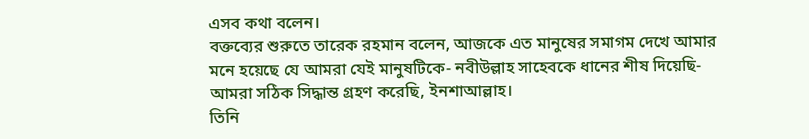এসব কথা বলেন।
বক্তব্যের শুরুতে তারেক রহমান বলেন, আজকে এত মানুষের সমাগম দেখে আমার মনে হয়েছে যে আমরা যেই মানুষটিকে- নবীউল্লাহ সাহেবকে ধানের শীষ দিয়েছি- আমরা সঠিক সিদ্ধান্ত গ্রহণ করেছি, ইনশাআল্লাহ।
তিনি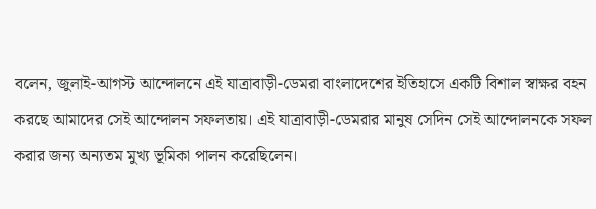বলেন, জুলাই-আগস্ট আন্দোলনে এই যাত্রাবাড়ী-ডেমরা বাংলাদেশের ইতিহাসে একটি বিশাল স্বাক্ষর বহন করছে আমাদের সেই আন্দোলন সফলতায়। এই যাত্রাবাড়ী-ডেমরার মানুষ সেদিন সেই আন্দোলনকে সফল করার জন্য অন্যতম মুখ্য ভূমিকা পালন করেছিলেন।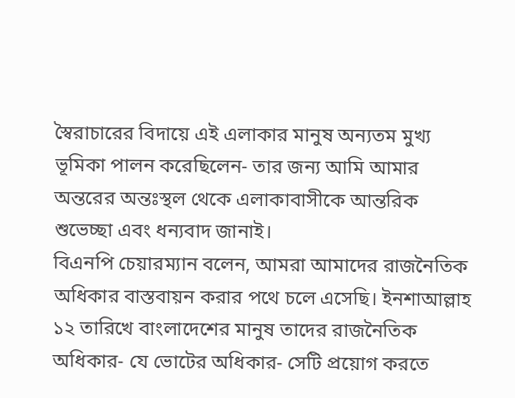স্বৈরাচারের বিদায়ে এই এলাকার মানুষ অন্যতম মুখ্য ভূমিকা পালন করেছিলেন- তার জন্য আমি আমার অন্তরের অন্তঃস্থল থেকে এলাকাবাসীকে আন্তরিক শুভেচ্ছা এবং ধন্যবাদ জানাই।
বিএনপি চেয়ারম্যান বলেন, আমরা আমাদের রাজনৈতিক অধিকার বাস্তবায়ন করার পথে চলে এসেছি। ইনশাআল্লাহ ১২ তারিখে বাংলাদেশের মানুষ তাদের রাজনৈতিক অধিকার- যে ভোটের অধিকার- সেটি প্রয়োগ করতে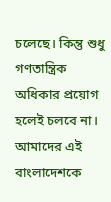চলেছে। কিন্তু শুধু গণতান্ত্রিক অধিকার প্রয়োগ হলেই চলবে না। আমাদের এই বাংলাদেশকে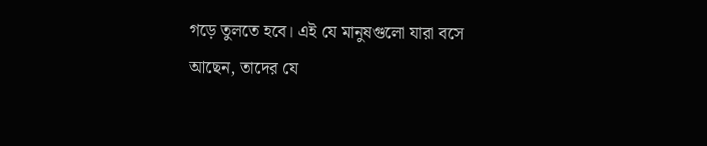গড়ে তুলতে হবে। এই যে মানুষগুলো যারা বসে আছেন, তাদের যে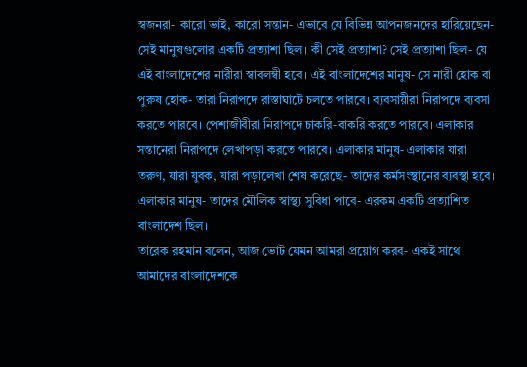স্বজনরা- কারো ভাই, কারো সন্তান- এভাবে যে বিভিন্ন আপনজনদের হারিয়েছেন- সেই মানুষগুলোর একটি প্রত্যাশা ছিল। কী সেই প্রত্যাশা? সেই প্রত্যাশা ছিল- যে এই বাংলাদেশের নারীরা স্বাবলম্বী হবে। এই বাংলাদেশের মানুষ- সে নারী হোক বা পুরুষ হোক- তারা নিরাপদে রাস্তাঘাটে চলতে পারবে। ব্যবসায়ীরা নিরাপদে ব্যবসা করতে পারবে। পেশাজীবীরা নিরাপদে চাকরি-বাকরি করতে পারবে। এলাকার সন্তানেরা নিরাপদে লেখাপড়া করতে পারবে। এলাকার মানুষ- এলাকার যারা তরুণ, যারা যুবক, যারা পড়ালেখা শেষ করেছে- তাদের কর্মসংস্থানের ব্যবস্থা হবে। এলাকার মানুষ- তাদের মৌলিক স্বাস্থ্য সুবিধা পাবে- এরকম একটি প্রত্যাশিত বাংলাদেশ ছিল।
তারেক রহমান বলেন, আজ ভোট যেমন আমরা প্রয়োগ করব- একই সাথে আমাদের বাংলাদেশকে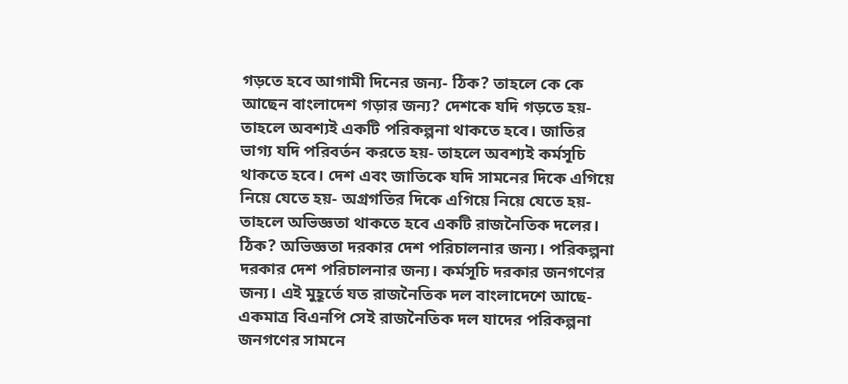গড়তে হবে আগামী দিনের জন্য- ঠিক? তাহলে কে কে আছেন বাংলাদেশ গড়ার জন্য? দেশকে যদি গড়তে হয়- তাহলে অবশ্যই একটি পরিকল্পনা থাকতে হবে। জাতির ভাগ্য যদি পরিবর্তন করতে হয়- তাহলে অবশ্যই কর্মসূচি থাকতে হবে। দেশ এবং জাতিকে যদি সামনের দিকে এগিয়ে নিয়ে যেতে হয়- অগ্রগতির দিকে এগিয়ে নিয়ে যেতে হয়- তাহলে অভিজ্ঞতা থাকতে হবে একটি রাজনৈতিক দলের। ঠিক? অভিজ্ঞতা দরকার দেশ পরিচালনার জন্য। পরিকল্পনা দরকার দেশ পরিচালনার জন্য। কর্মসূচি দরকার জনগণের জন্য। এই মুহূর্তে যত রাজনৈতিক দল বাংলাদেশে আছে- একমাত্র বিএনপি সেই রাজনৈতিক দল যাদের পরিকল্পনা জনগণের সামনে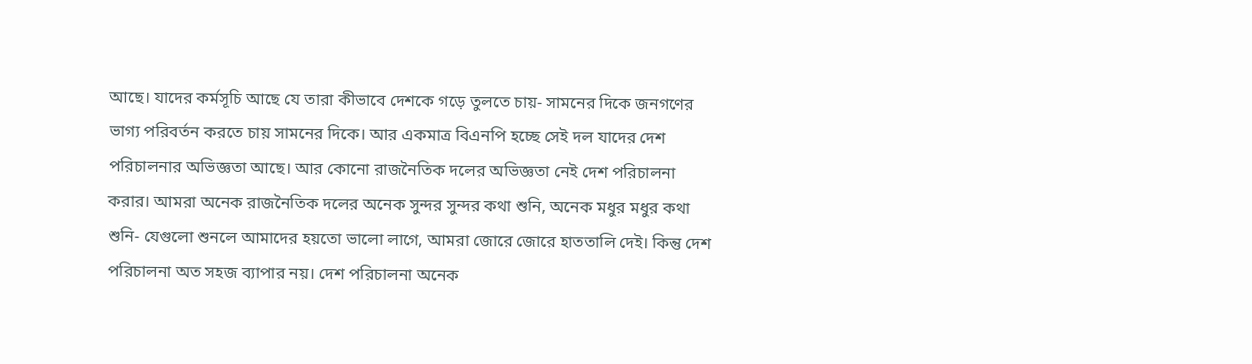আছে। যাদের কর্মসূচি আছে যে তারা কীভাবে দেশকে গড়ে তুলতে চায়- সামনের দিকে জনগণের ভাগ্য পরিবর্তন করতে চায় সামনের দিকে। আর একমাত্র বিএনপি হচ্ছে সেই দল যাদের দেশ পরিচালনার অভিজ্ঞতা আছে। আর কোনো রাজনৈতিক দলের অভিজ্ঞতা নেই দেশ পরিচালনা করার। আমরা অনেক রাজনৈতিক দলের অনেক সুন্দর সুন্দর কথা শুনি, অনেক মধুর মধুর কথা শুনি- যেগুলো শুনলে আমাদের হয়তো ভালো লাগে, আমরা জোরে জোরে হাততালি দেই। কিন্তু দেশ পরিচালনা অত সহজ ব্যাপার নয়। দেশ পরিচালনা অনেক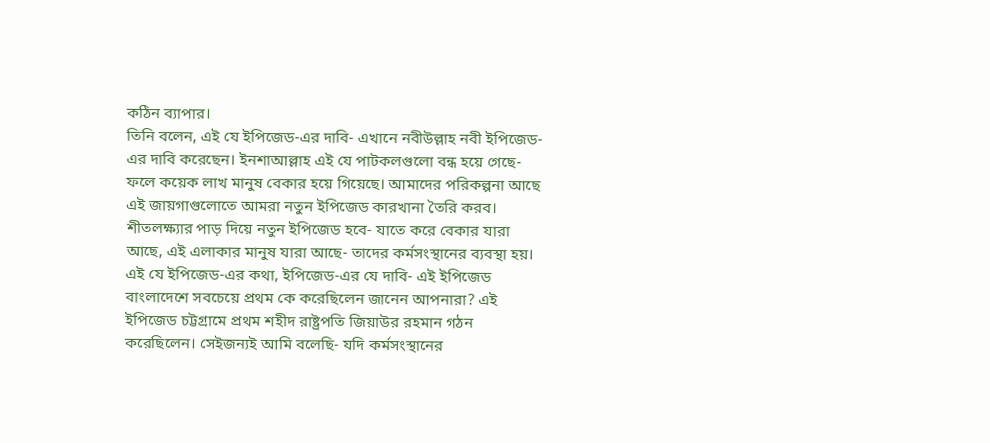কঠিন ব্যাপার।
তিনি বলেন, এই যে ইপিজেড-এর দাবি- এখানে নবীউল্লাহ নবী ইপিজেড-এর দাবি করেছেন। ইনশাআল্লাহ এই যে পাটকলগুলো বন্ধ হয়ে গেছে- ফলে কয়েক লাখ মানুষ বেকার হয়ে গিয়েছে। আমাদের পরিকল্পনা আছে এই জায়গাগুলোতে আমরা নতুন ইপিজেড কারখানা তৈরি করব। শীতলক্ষ্যার পাড় দিয়ে নতুন ইপিজেড হবে- যাতে করে বেকার যারা আছে, এই এলাকার মানুষ যারা আছে- তাদের কর্মসংস্থানের ব্যবস্থা হয়। এই যে ইপিজেড-এর কথা, ইপিজেড-এর যে দাবি- এই ইপিজেড বাংলাদেশে সবচেয়ে প্রথম কে করেছিলেন জানেন আপনারা? এই ইপিজেড চট্টগ্রামে প্রথম শহীদ রাষ্ট্রপতি জিয়াউর রহমান গঠন করেছিলেন। সেইজন্যই আমি বলেছি- যদি কর্মসংস্থানের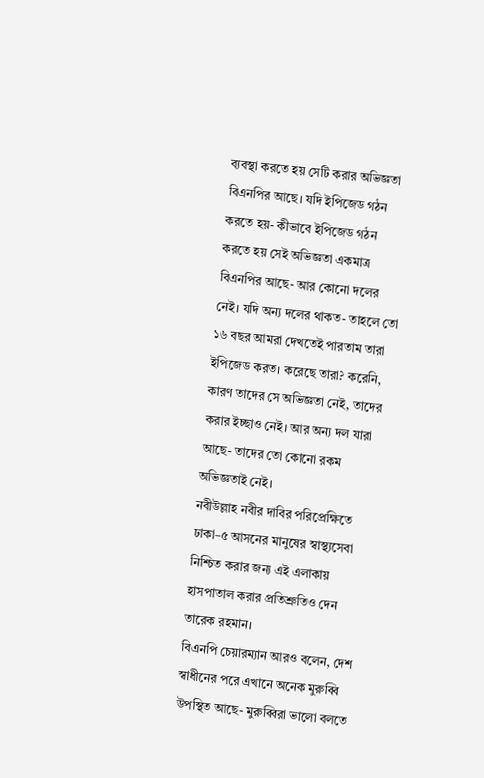ব্যবস্থা করতে হয় সেটি করার অভিজ্ঞতা বিএনপির আছে। যদি ইপিজেড গঠন করতে হয়- কীভাবে ইপিজেড গঠন করতে হয় সেই অভিজ্ঞতা একমাত্র বিএনপির আছে- আর কোনো দলের নেই। যদি অন্য দলের থাকত- তাহলে তো ১৬ বছর আমরা দেখতেই পারতাম তারা ইপিজেড করত। করেছে তারা? করেনি, কারণ তাদের সে অভিজ্ঞতা নেই, তাদের করার ইচ্ছাও নেই। আর অন্য দল যারা আছে- তাদের তো কোনো রকম অভিজ্ঞতাই নেই।
নবীউল্লাহ নবীর দাবির পরিপ্রেক্ষিতে ঢাকা–৫ আসনের মানুষের স্বাস্থ্যসেবা নিশ্চিত করার জন্য এই এলাকায় হাসপাতাল করার প্রতিশ্রুতিও দেন তারেক রহমান।
বিএনপি চেয়ারম্যান আরও বলেন, দেশ স্বাধীনের পরে এখানে অনেক মুরুব্বি উপস্থিত আছে- মুরুব্বিরা ভালো বলতে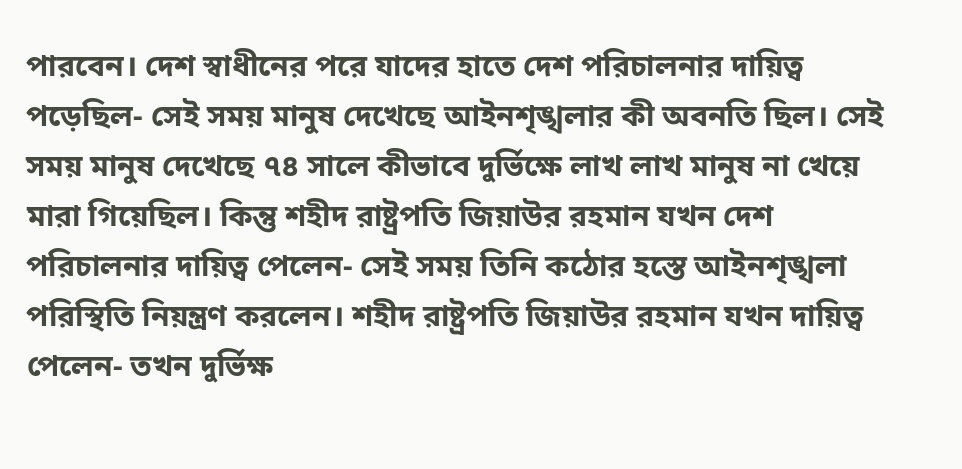পারবেন। দেশ স্বাধীনের পরে যাদের হাতে দেশ পরিচালনার দায়িত্ব পড়েছিল- সেই সময় মানুষ দেখেছে আইনশৃঙ্খলার কী অবনতি ছিল। সেই সময় মানুষ দেখেছে ৭৪ সালে কীভাবে দুর্ভিক্ষে লাখ লাখ মানুষ না খেয়ে মারা গিয়েছিল। কিন্তু শহীদ রাষ্ট্রপতি জিয়াউর রহমান যখন দেশ পরিচালনার দায়িত্ব পেলেন- সেই সময় তিনি কঠোর হস্তে আইনশৃঙ্খলা পরিস্থিতি নিয়ন্ত্রণ করলেন। শহীদ রাষ্ট্রপতি জিয়াউর রহমান যখন দায়িত্ব পেলেন- তখন দুর্ভিক্ষ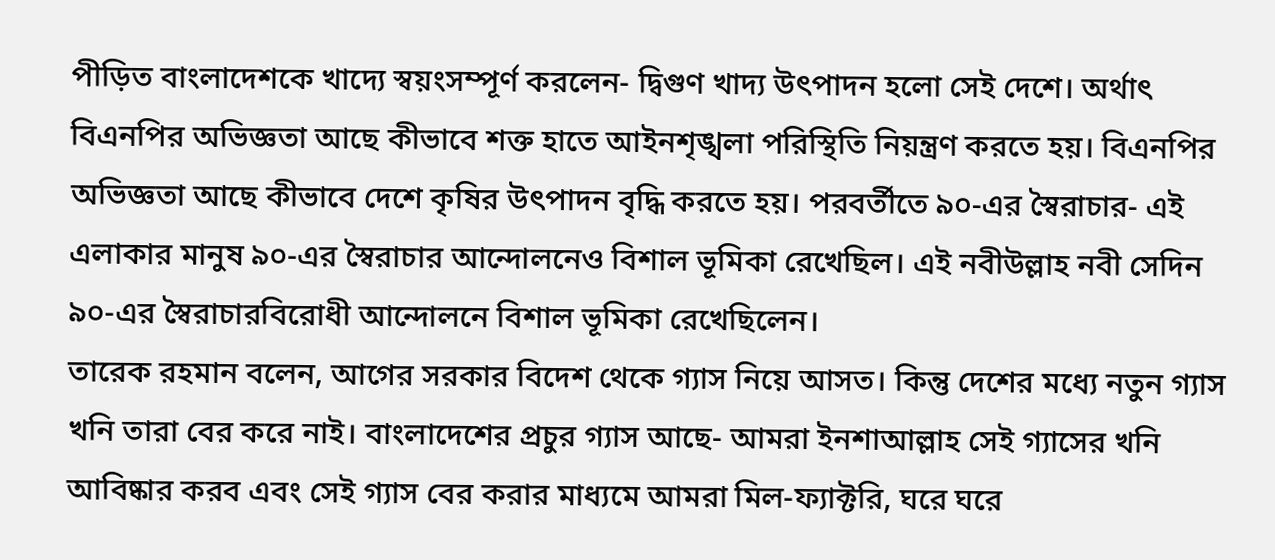পীড়িত বাংলাদেশকে খাদ্যে স্বয়ংসম্পূর্ণ করলেন- দ্বিগুণ খাদ্য উৎপাদন হলো সেই দেশে। অর্থাৎ বিএনপির অভিজ্ঞতা আছে কীভাবে শক্ত হাতে আইনশৃঙ্খলা পরিস্থিতি নিয়ন্ত্রণ করতে হয়। বিএনপির অভিজ্ঞতা আছে কীভাবে দেশে কৃষির উৎপাদন বৃদ্ধি করতে হয়। পরবর্তীতে ৯০-এর স্বৈরাচার- এই এলাকার মানুষ ৯০-এর স্বৈরাচার আন্দোলনেও বিশাল ভূমিকা রেখেছিল। এই নবীউল্লাহ নবী সেদিন ৯০-এর স্বৈরাচারবিরোধী আন্দোলনে বিশাল ভূমিকা রেখেছিলেন।
তারেক রহমান বলেন, আগের সরকার বিদেশ থেকে গ্যাস নিয়ে আসত। কিন্তু দেশের মধ্যে নতুন গ্যাস খনি তারা বের করে নাই। বাংলাদেশের প্রচুর গ্যাস আছে- আমরা ইনশাআল্লাহ সেই গ্যাসের খনি আবিষ্কার করব এবং সেই গ্যাস বের করার মাধ্যমে আমরা মিল-ফ্যাক্টরি, ঘরে ঘরে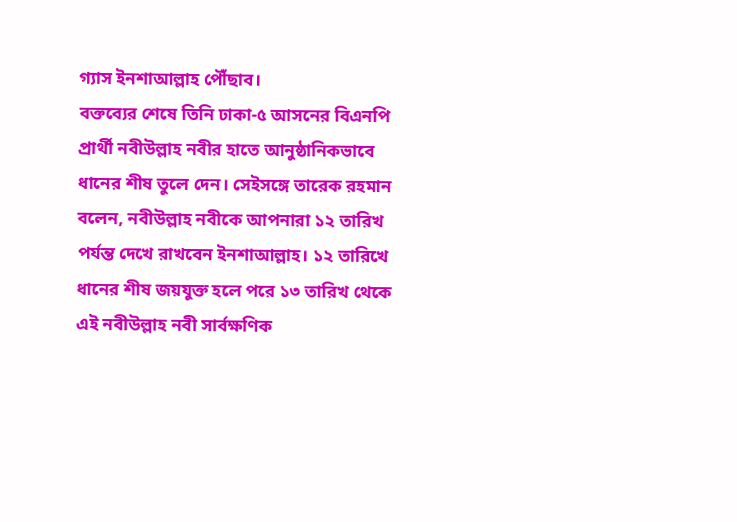গ্যাস ইনশাআল্লাহ পৌঁছাব।
বক্তব্যের শেষে তিনি ঢাকা-৫ আসনের বিএনপি প্রার্থী নবীউল্লাহ নবীর হাতে আনুষ্ঠানিকভাবে ধানের শীষ তুলে দেন। সেইসঙ্গে তারেক রহমান বলেন, নবীউল্লাহ নবীকে আপনারা ১২ তারিখ পর্যন্ত দেখে রাখবেন ইনশাআল্লাহ। ১২ তারিখে ধানের শীষ জয়যুক্ত হলে পরে ১৩ তারিখ থেকে এই নবীউল্লাহ নবী সার্বক্ষণিক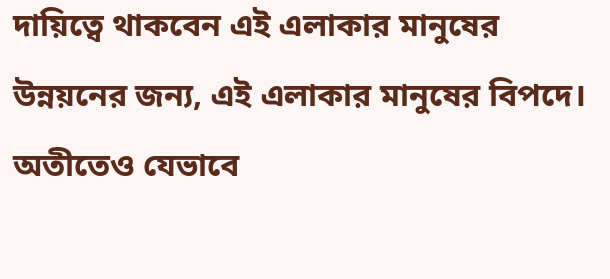দায়িত্বে থাকবেন এই এলাকার মানুষের উন্নয়নের জন্য, এই এলাকার মানুষের বিপদে। অতীতেও যেভাবে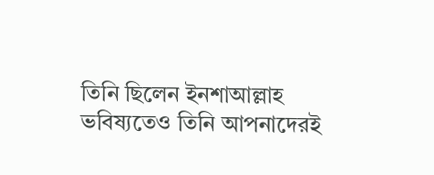তিনি ছিলেন ইনশাআল্লাহ ভবিষ্যতেও তিনি আপনাদেরই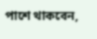পাশে থাকবেন,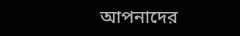আপনাদের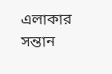এলাকার সন্তান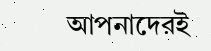আপনাদেরই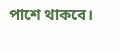পাশে থাকবে।